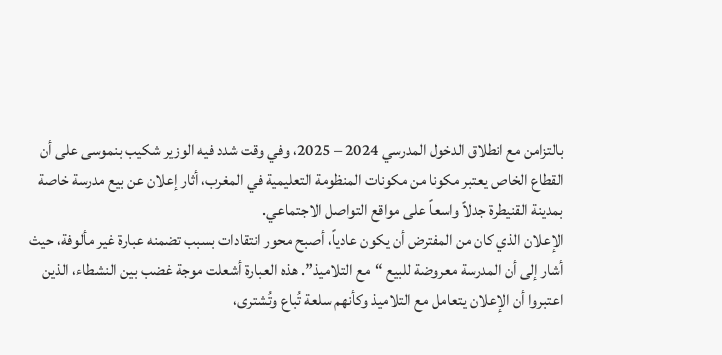بالتزامن مع انطلاق الدخول المدرسي 2024 – 2025، وفي وقت شدد فيه الوزير شكيب بنموسى على أن القطاع الخاص يعتبر مكونا من مكونات المنظومة التعليمية في المغرب، أثار إعلان عن بيع مدرسة خاصة بمدينة القنيطرة جدلاً واسعاً على مواقع التواصل الاجتماعي.
الإعلان الذي كان من المفترض أن يكون عادياً، أصبح محور انتقادات بسبب تضمنه عبارة غير مألوفة، حيث أشار إلى أن المدرسة معروضة للبيع “مع التلاميذ”. هذه العبارة أشعلت موجة غضب بين النشطاء، الذين اعتبروا أن الإعلان يتعامل مع التلاميذ وكأنهم سلعة تُباع وتُشترى،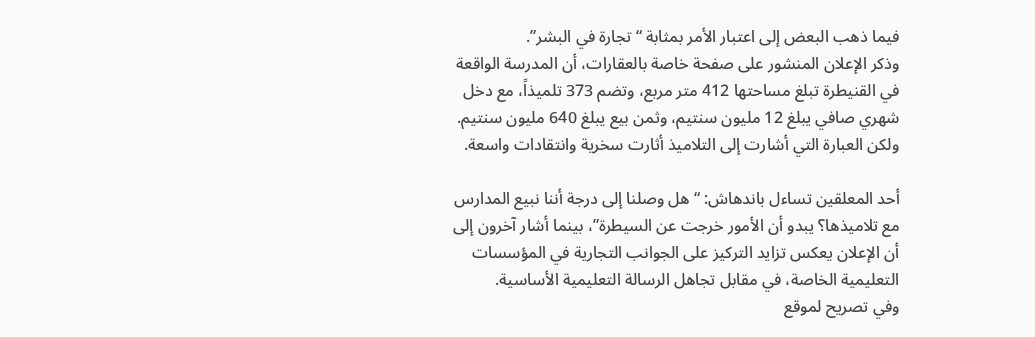فيما ذهب البعض إلى اعتبار الأمر بمثابة “تجارة في البشر”.
وذكر الإعلان المنشور على صفحة خاصة بالعقارات، أن المدرسة الواقعة في القنيطرة تبلغ مساحتها 412 متر مربع، وتضم 373 تلميذاً، مع دخل شهري صافي يبلغ 12 مليون سنتيم، وثمن بيع يبلغ 640 مليون سنتيم. ولكن العبارة التي أشارت إلى التلاميذ أثارت سخرية وانتقادات واسعة.

أحد المعلقين تساءل باندهاش: “هل وصلنا إلى درجة أننا نبيع المدارس مع تلاميذها؟ يبدو أن الأمور خرجت عن السيطرة”، بينما أشار آخرون إلى أن الإعلان يعكس تزايد التركيز على الجوانب التجارية في المؤسسات التعليمية الخاصة، في مقابل تجاهل الرسالة التعليمية الأساسية.
وفي تصريح لموقع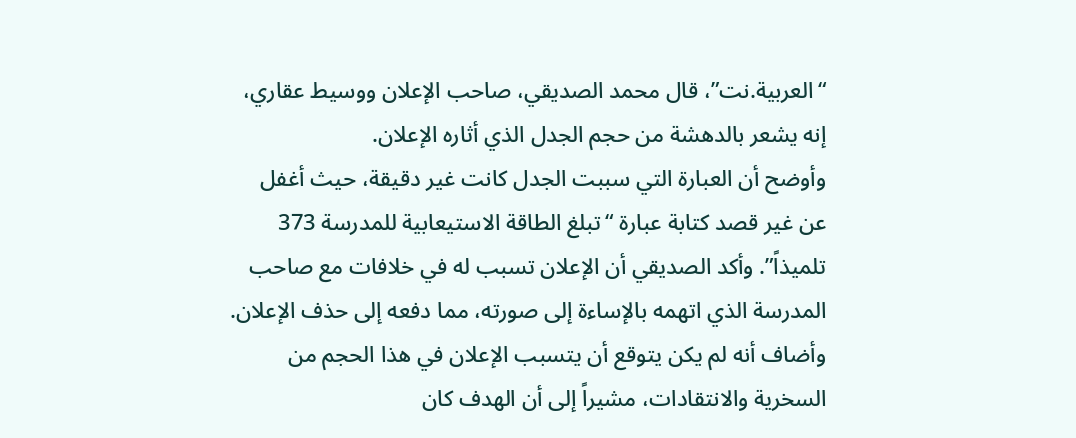“العربية.نت”، قال محمد الصديقي، صاحب الإعلان ووسيط عقاري، إنه يشعر بالدهشة من حجم الجدل الذي أثاره الإعلان.
وأوضح أن العبارة التي سببت الجدل كانت غير دقيقة، حيث أغفل عن غير قصد كتابة عبارة “تبلغ الطاقة الاستيعابية للمدرسة 373 تلميذاً”. وأكد الصديقي أن الإعلان تسبب له في خلافات مع صاحب المدرسة الذي اتهمه بالإساءة إلى صورته، مما دفعه إلى حذف الإعلان.
وأضاف أنه لم يكن يتوقع أن يتسبب الإعلان في هذا الحجم من السخرية والانتقادات، مشيراً إلى أن الهدف كان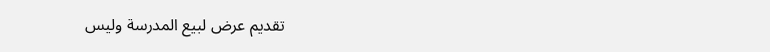تقديم عرض لبيع المدرسة وليس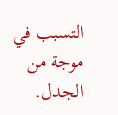التسبب في موجة من الجدل.